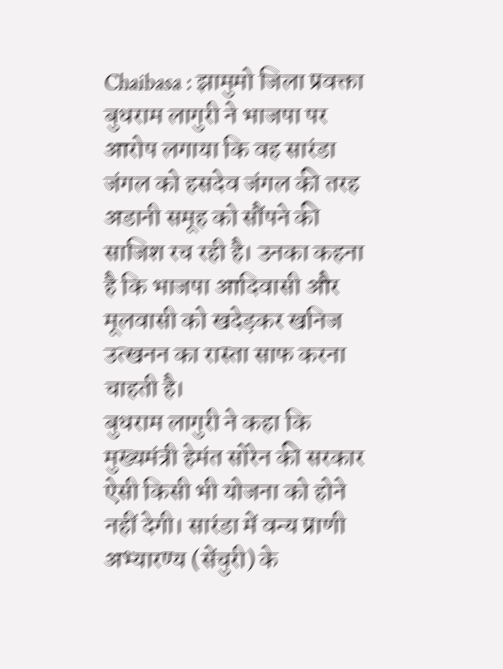Chaibasa : झामुमो जिला प्रवक्ता बुधराम लागुरी ने भाजपा पर आरोप लगाया कि वह सारंडा जंगल को हसदेव जंगल की तरह अडानी समूह को सौंपने की साजिश रच रही है। उनका कहना है कि भाजपा आदिवासी और मूलवासी को खदेड़कर खनिज उत्खनन का रास्ता साफ करना चाहती है।
बुधराम लागुरी ने कहा कि मुख्यमंत्री हेमंत सोरेन की सरकार ऐसी किसी भी योजना को होने नहीं देगी। सारंडा में वन्य प्राणी अभ्यारण्य (सेंचुरी) के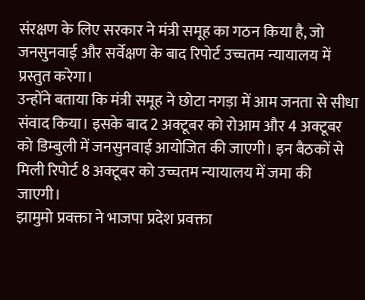संरक्षण के लिए सरकार ने मंत्री समूह का गठन किया है, जो जनसुनवाई और सर्वेक्षण के बाद रिपोर्ट उच्चतम न्यायालय में प्रस्तुत करेगा।
उन्होंने बताया कि मंत्री समूह ने छोटा नगड़ा में आम जनता से सीधा संवाद किया। इसके बाद 2 अक्टूबर को रोआम और 4 अक्टूबर को डिम्बुली में जनसुनवाई आयोजित की जाएगी। इन बैठकों से मिली रिपोर्ट 8 अक्टूबर को उच्चतम न्यायालय में जमा की जाएगी।
झामुमो प्रवक्ता ने भाजपा प्रदेश प्रवक्ता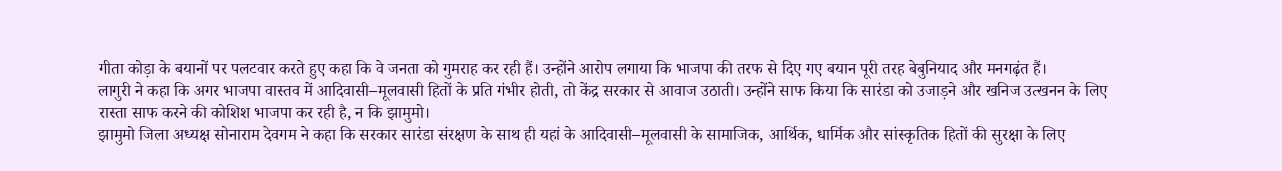गीता कोड़ा के बयानों पर पलटवार करते हुए कहा कि वे जनता को गुमराह कर रही हैं। उन्होंने आरोप लगाया कि भाजपा की तरफ से दिए गए बयान पूरी तरह बेबुनियाद और मनगढ़ंत हैं।
लागुरी ने कहा कि अगर भाजपा वास्तव में आदिवासी–मूलवासी हितों के प्रति गंभीर होती, तो केंद्र सरकार से आवाज उठाती। उन्होंने साफ किया कि सारंडा को उजाड़ने और खनिज उत्खनन के लिए रास्ता साफ करने की कोशिश भाजपा कर रही है, न कि झामुमो।
झामुमो जिला अध्यक्ष सोनाराम देवगम ने कहा कि सरकार सारंडा संरक्षण के साथ ही यहां के आदिवासी–मूलवासी के सामाजिक, आर्थिक, धार्मिक और सांस्कृतिक हितों की सुरक्षा के लिए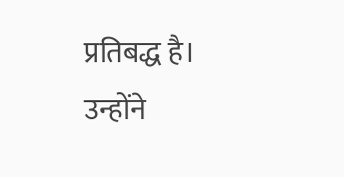प्रतिबद्ध है।
उन्होंने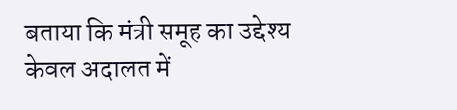बताया कि मंत्री समूह का उद्देश्य केवल अदालत में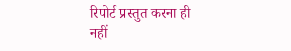रिपोर्ट प्रस्तुत करना ही नहीं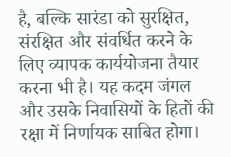है, बल्कि सारंडा को सुरक्षित, संरक्षित और संवर्धित करने के लिए व्यापक कार्ययोजना तैयार करना भी है। यह कदम जंगल और उसके निवासियों के हितों की रक्षा में निर्णायक साबित होगा।